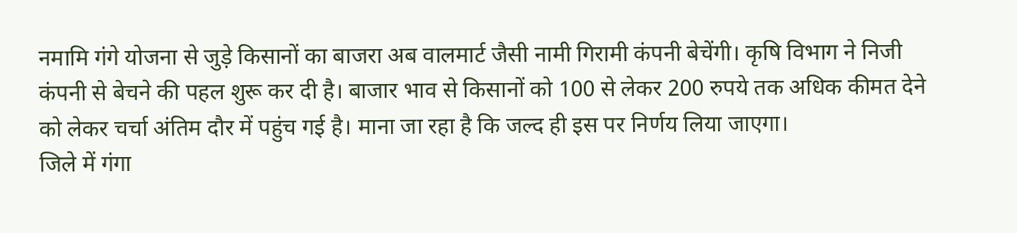नमामि गंगे योजना से जुड़े किसानों का बाजरा अब वालमार्ट जैसी नामी गिरामी कंपनी बेचेंगी। कृषि विभाग ने निजी कंपनी से बेचने की पहल शुरू कर दी है। बाजार भाव से किसानों को 100 से लेकर 200 रुपये तक अधिक कीमत देने को लेकर चर्चा अंतिम दौर में पहुंच गई है। माना जा रहा है कि जल्द ही इस पर निर्णय लिया जाएगा।
जिले में गंगा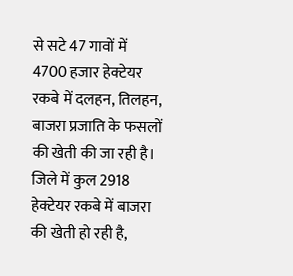से सटे 47 गावों में 4700 हजार हेक्टेयर रकबे में दलहन, तिलहन, बाजरा प्रजाति के फसलों की खेती की जा रही है। जिले में कुल 2918 हेक्टेयर रकबे में बाजरा की खेती हो रही है,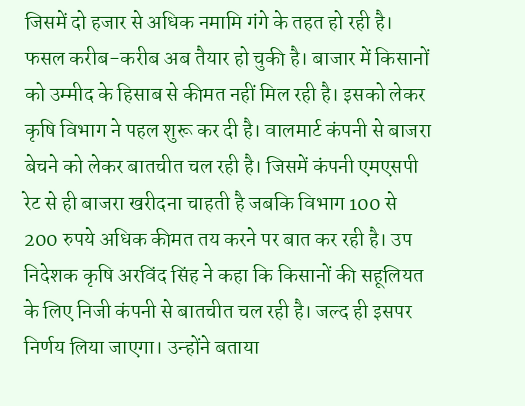जिसमें दो हजार से अधिक नमामि गंगे के तहत हो रही है। फसल करीब-करीब अब तैयार हो चुकी है। बाजार में किसानों को उम्मीद के हिसाब से कीमत नहीं मिल रही है। इसको लेकर कृषि विभाग ने पहल शुरू कर दी है। वालमार्ट कंपनी से बाजरा बेचने को लेकर बातचीत चल रही है। जिसमें कंपनी एमएसपी रेट से ही बाजरा खरीदना चाहती है जबकि विभाग 100 से 200 रुपये अधिक कीमत तय करने पर बात कर रही है। उप निदेशक कृषि अरविंद सिंह ने कहा कि किसानों की सहूलियत के लिए निजी कंपनी से बातचीत चल रही है। जल्द ही इसपर निर्णय लिया जाएगा। उन्होंने बताया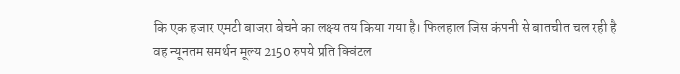कि एक हजार एमटी बाजरा बेचने का लक्ष्य तय किया गया है। फिलहाल जिस कंपनी से बातचीत चल रही है वह न्यूनतम समर्थन मूल्य 2150 रुपये प्रति क्विंटल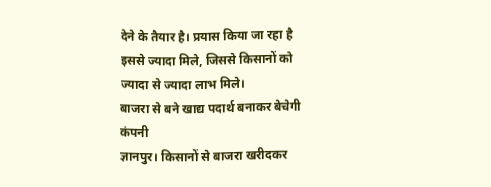देने के तैयार है। प्रयास किया जा रहा है इससे ज्यादा मिले, जिससे किसानों को ज्यादा से ज्यादा लाभ मिले।
बाजरा से बने खाद्य पदार्थ बनाकर बेचेगी कंपनी
ज्ञानपुर। किसानों से बाजरा खरीदकर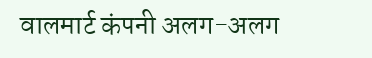वालमार्ट कंपनी अलग-अलग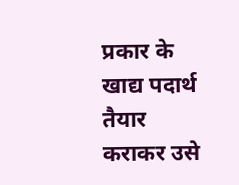प्रकार के खाद्य पदार्थ तैयार कराकर उसे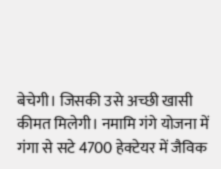बेचेगी। जिसकी उसे अच्छी खासी कीमत मिलेगी। नमामि गंगे योजना में गंगा से सटे 4700 हेक्टेयर में जैविक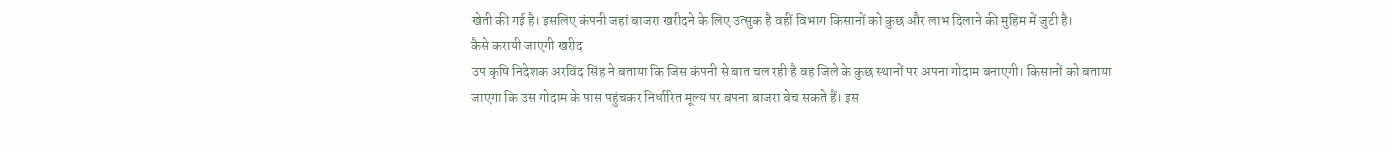खेती की गई है। इसलिए कंपनी जहां बाजरा खरीदने के लिए उत्सुक है वहीं विभाग किसानों को कुछ और लाभ दिलाने की मुहिम में जुटी है।
कैसे करायी जाएगी खरीद
उप कृषि निदेशक अरविंद सिंह ने बताया कि जिस कंपनी से बात चल रही है वह जिले के कुछ स्थानों पर अपना गोदाम बनाएगी। किसानों को बताया जाएगा कि उस गोदाम के पास पहुंचकर निर्धारित मूल्य पर बपना बाजरा बेच सकते हैं। इस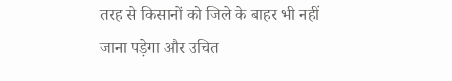तरह से किसानों को जिले के बाहर भी नहीं जाना पड़ेगा और उचित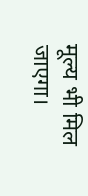मूल्य भी मिल जाएगा।